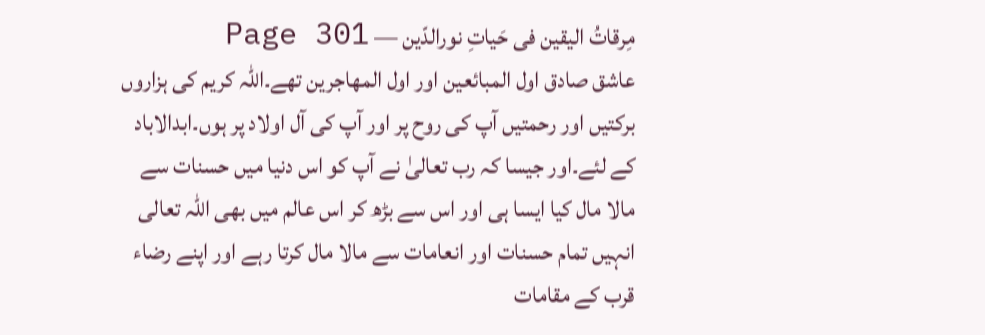مِرقاتُ الیقین فی حَیاتِ نورالدّین — Page 301
عاشق صادق اول المبائعين اور اول المهاجرین تھے۔اللہ کریم کی ہزاروں برکتیں اور رحمتیں آپ کی روح پر اور آپ کی آل اولاد پر ہوں۔ابدالاباد کے لئے۔اور جیسا کہ رب تعالیٰ نے آپ کو اس دنیا میں حسنات سے مالا مال کیا ایسا ہی اور اس سے بڑھ کر اس عالم میں بھی اللہ تعالی انہیں تمام حسنات اور انعامات سے مالا مال کرتا رہے اور اپنے رضاء قرب کے مقامات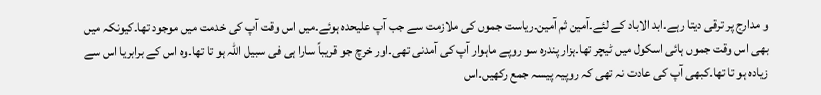و مدارج پر ترقی دیتا رہے۔ابد الاباد کے لئے۔آمین ثم آمین۔ریاست جموں کی ملازمت سے جب آپ علیحدہ ہوئے۔میں اس وقت آپ کی خدمت میں موجود تھا۔کیونکہ میں بھی اس وقت جموں ہائی اسکول میں ٹیچر تھا۔ہزار پندرہ سو روپے ماہوار آپ کی آمدنی تھی۔اور خرچ جو قریباً سارا ہی فی سبیل اللہ ہو تا تھا۔وہ اس کے برابریا اس سے زیادہ ہو تا تھا۔کبھی آپ کی عادت نہ تھی کہ روپیہ پیسہ جمع رکھیں۔اس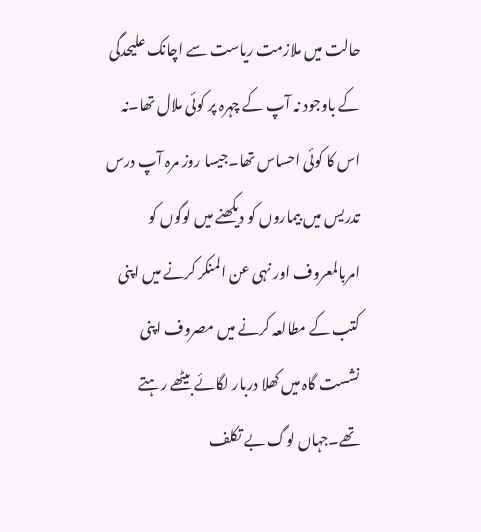حالت میں ملازمت ریاست سے اچانک علیحدگی کے باوجود نہ آپ کے چہرہ پر کوئی ملال تھا۔نہ اس کا کوئی احساس تھا۔جیسا روز مرہ آپ درس تدریس میں بیماروں کو دیکھنے میں لوگوں کو امربالمعروف اور نہی عن المنکر کرنے میں اپنی کتب کے مطالعہ کرنے میں مصروف اپنی نشست گاہ میں کھلا دربار لگائے بیٹھے رہتے تھے۔جہاں لوگ بے تکلف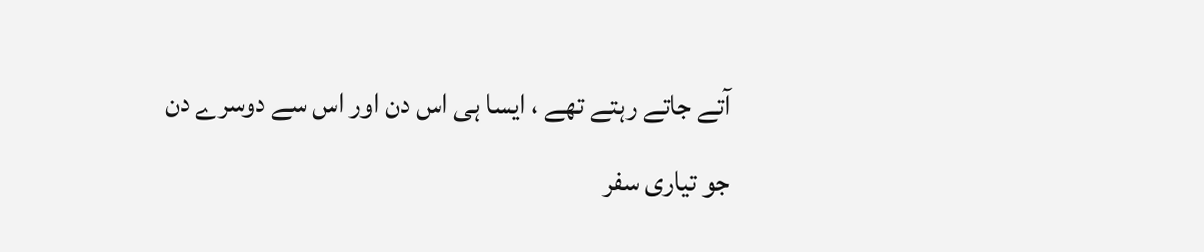آتے جاتے رہتے تھے ، ایسا ہی اس دن اور اس سے دوسرے دن جو تیاری سفر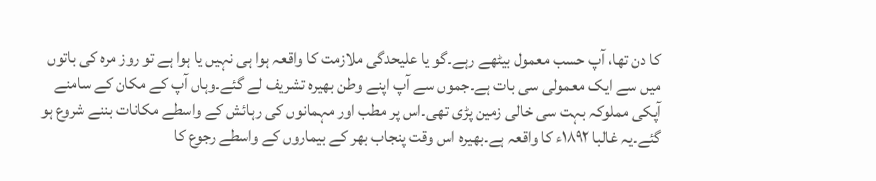کا دن تھا، آپ حسب معمول بیٹھے رہے۔گو یا علیحدگی ملازمت کا واقعہ ہوا ہی نہیں یا ہوا ہے تو روز مرہ کی باتوں میں سے ایک معمولی سی بات ہے۔جموں سے آپ اپنے وطن بھیرہ تشریف لے گئے۔وہاں آپ کے مکان کے سامنے آپکی مملوکہ بہت سی خالی زمین پڑی تھی۔اس پر مطب اور مہمانوں کی رہائش کے واسطے مکانات بننے شروع ہو گئے۔یہ غالبا ۱۸۹۲ء کا واقعہ ہے۔بھیرہ اس وقت پنجاب بھر کے بیماروں کے واسطے رجوع کا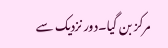مرکز بن گیا۔دور نزدیک سے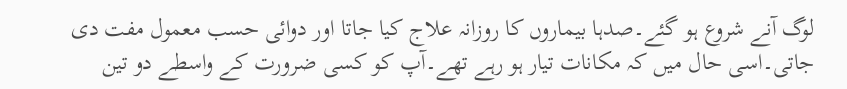لوگ آنے شروع ہو گئے۔صدہا بیماروں کا روزانہ علاج کیا جاتا اور دوائی حسب معمول مفت دی جاتی۔اسی حال میں کہ مکانات تیار ہو رہے تھے۔آپ کو کسی ضرورت کے واسطے دو تین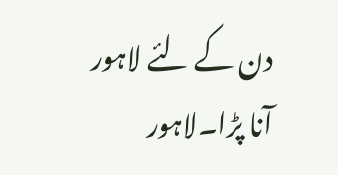دن کے لئے لاہور آنا پڑا۔لاہور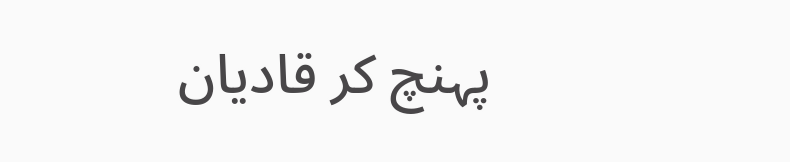پہنچ کر قادیان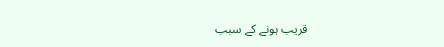قریب ہونے کے سبب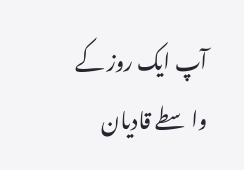آپ ایک روز کے واسطے قادیان